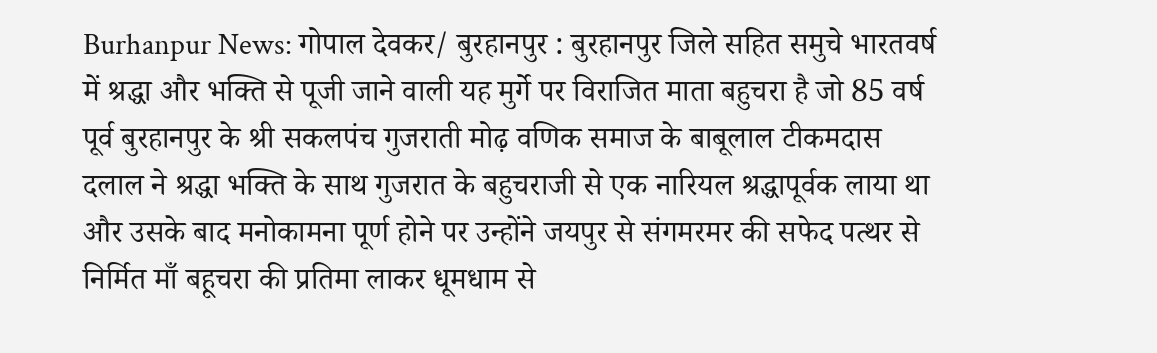Burhanpur News: गोपाल देवकर/ बुरहानपुर : बुरहानपुर जिले सहित समुचे भारतवर्ष में श्रद्धा और भक्ति से पूजी जाने वाली यह मुर्गे पर विराजित माता बहुचरा है जो 85 वर्ष पूर्व बुरहानपुर के श्री सकलपंच गुजराती मोढ़ वणिक समाज के बाबूलाल टीकमदास दलाल ने श्रद्धा भक्ति के साथ गुजरात के बहुचराजी से एक नारियल श्रद्धापूर्वक लाया था और उसके बाद मनोकामना पूर्ण होने पर उन्होंने जयपुर से संगमरमर की सफेद पत्थर से निर्मित माँ बहूचरा की प्रतिमा लाकर धूमधाम से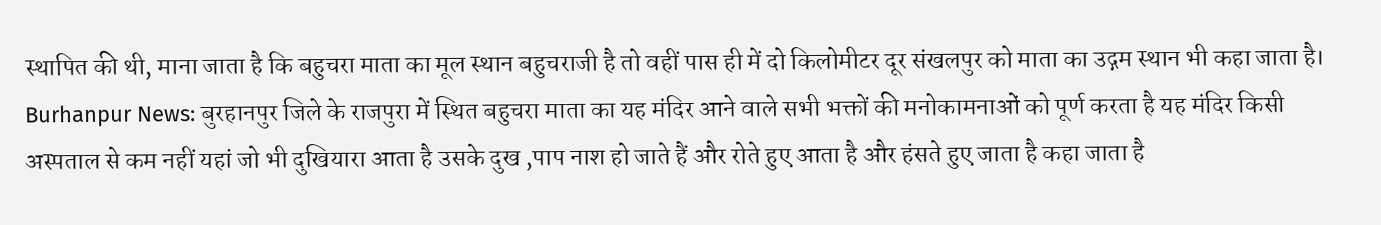स्थापित की थी, माना जाता है कि बहुचरा माता का मूल स्थान बहुचराजी है तो वहीं पास ही में दो किलोमीटर दूर संखलपुर को माता का उद्गम स्थान भी कहा जाता है।
Burhanpur News: बुरहानपुर जिले के राजपुरा में स्थित बहुचरा माता का यह मंदिर आने वाले सभी भक्तों की मनोकामनाओं को पूर्ण करता है यह मंदिर किसी अस्पताल से कम नहीं यहां जो भी दुखियारा आता है उसके दुख ,पाप नाश हो जाते हैं और रोते हुए आता है और हंसते हुए जाता है कहा जाता है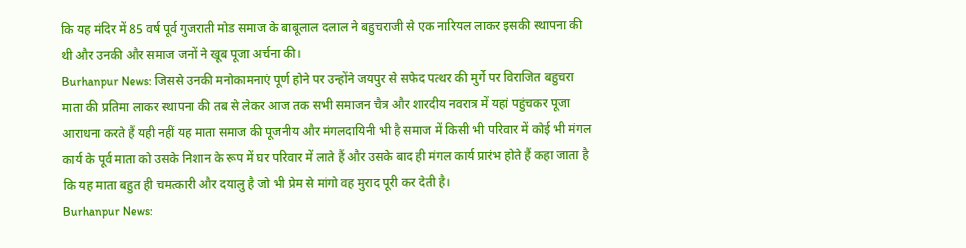कि यह मंदिर में 85 वर्ष पूर्व गुजराती मोड समाज के बाबूलाल दलाल ने बहुचराजी से एक नारियल लाकर इसकी स्थापना की थी और उनकी और समाज जनों ने खूब पूजा अर्चना की।
Burhanpur News: जिससे उनकी मनोकामनाएं पूर्ण होने पर उन्होंने जयपुर से सफेद पत्थर की मुर्गे पर विराजित बहुचरा माता की प्रतिमा लाकर स्थापना की तब से लेकर आज तक सभी समाजन चैत्र और शारदीय नवरात्र में यहां पहुंचकर पूजा आराधना करते हैं यही नहीं यह माता समाज की पूजनीय और मंगलदायिनी भी है समाज में किसी भी परिवार में कोई भी मंगल कार्य के पूर्व माता को उसके निशान के रूप में घर परिवार में लाते हैं और उसके बाद ही मंगल कार्य प्रारंभ होते हैं कहा जाता है कि यह माता बहुत ही चमत्कारी और दयालु है जो भी प्रेम से मांगो वह मुराद पूरी कर देती है।
Burhanpur News: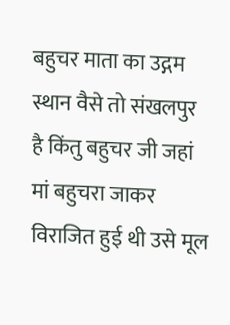बहुचर माता का उद्गम स्थान वैसे तो संखलपुर है किंतु बहुचर जी जहां मां बहुचरा जाकर विराजित हुई थी उसे मूल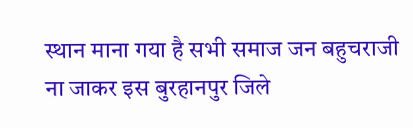स्थान माना गया है सभी समाज जन बहुचराजी ना जाकर इस बुरहानपुर जिले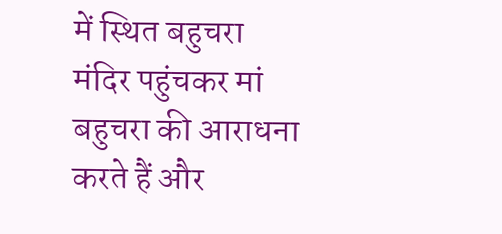में स्थित बहुचरा मंदिर पहुंचकर मां बहुचरा की आराधना करते हैं और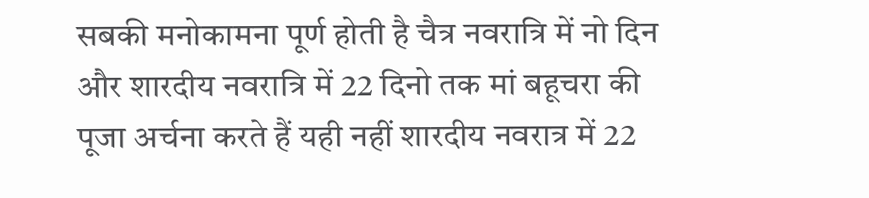सबकी मनोकामना पूर्ण होती है चैत्र नवरात्रि में नो दिन और शारदीय नवरात्रि में 22 दिनो तक मां बहूचरा की पूजा अर्चना करते हैं यही नहीं शारदीय नवरात्र में 22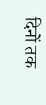दिनों तक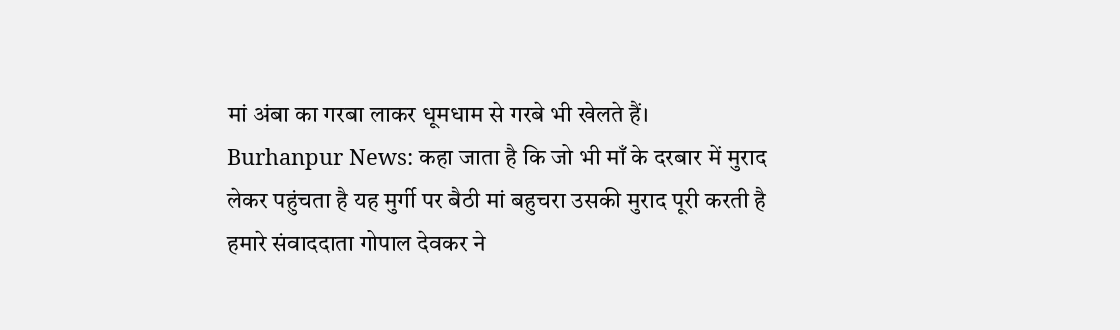मां अंबा का गरबा लाकर धूमधाम से गरबे भी खेलते हैं।
Burhanpur News: कहा जाता है कि जो भी माँ के दरबार में मुराद लेकर पहुंचता है यह मुर्गी पर बैठी मां बहुचरा उसकी मुराद पूरी करती है हमारे संवाददाता गोपाल देवकर ने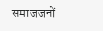समाजजनों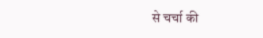से चर्चा की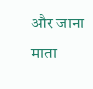और जाना माता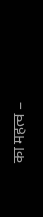का महत्व –